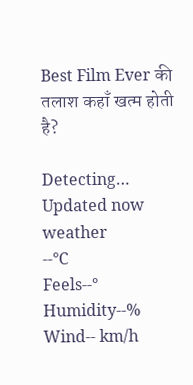Best Film Ever की तलाश कहाँ खत्म होती है?

Detecting…
Updated now
weather
--°C
Feels--°
Humidity--%
Wind-- km/h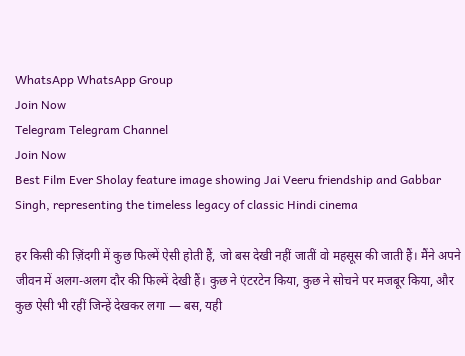WhatsApp WhatsApp Group
Join Now
Telegram Telegram Channel
Join Now
Best Film Ever Sholay feature image showing Jai Veeru friendship and Gabbar Singh, representing the timeless legacy of classic Hindi cinema

हर किसी की ज़िंदगी में कुछ फिल्में ऐसी होती हैं, जो बस देखी नहीं जातीं वो महसूस की जाती हैं। मैंने अपने जीवन में अलग-अलग दौर की फिल्में देखी हैं। कुछ ने एंटरटेन किया, कुछ ने सोचने पर मजबूर किया, और कुछ ऐसी भी रहीं जिन्हें देखकर लगा — बस, यही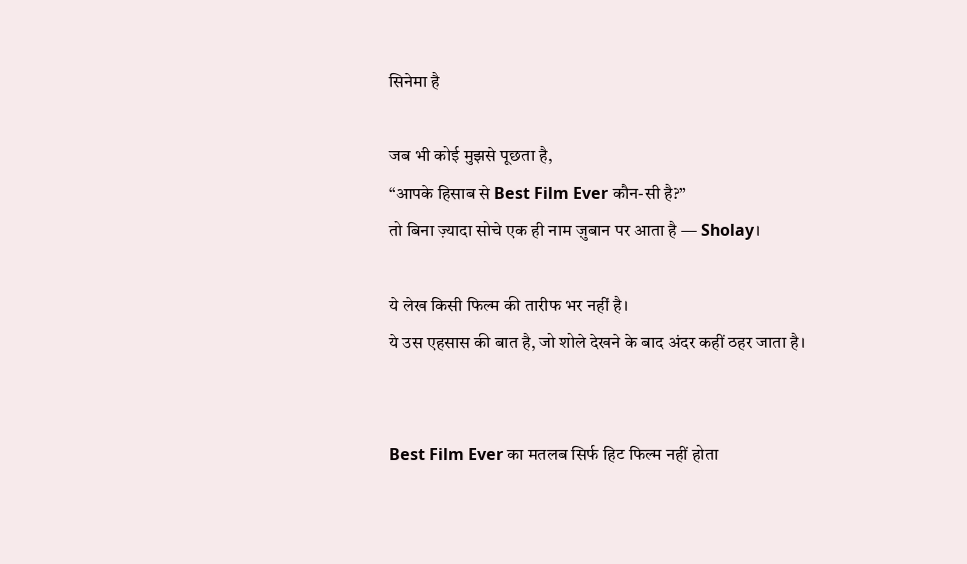सिनेमा है

जब भी कोई मुझसे पूछता है,
“आपके हिसाब से Best Film Ever कौन-सी है?”
तो बिना ज़्यादा सोचे एक ही नाम ज़ुबान पर आता है — Sholay।

ये लेख किसी फिल्म की तारीफ भर नहीं है।
ये उस एहसास की बात है, जो शोले देखने के बाद अंदर कहीं ठहर जाता है।


Best Film Ever का मतलब सिर्फ हिट फिल्म नहीं होता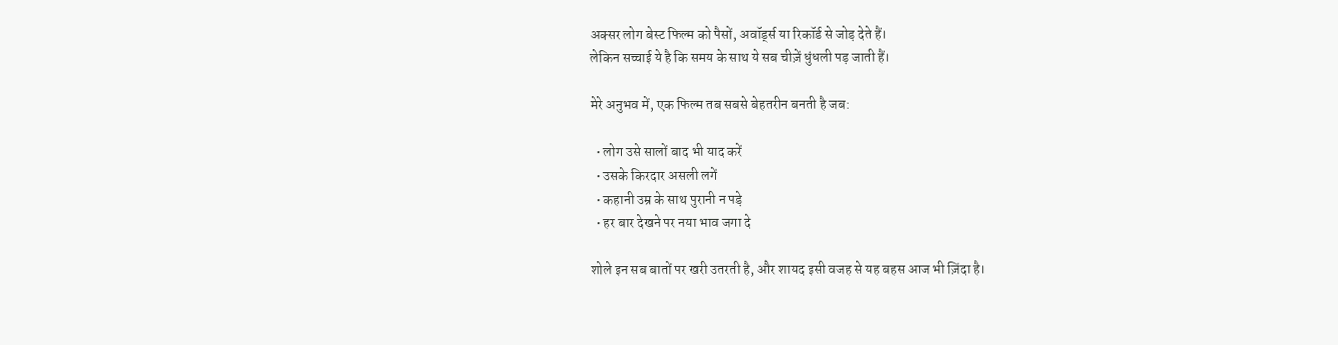अक्सर लोग बेस्ट फिल्म को पैसों, अवॉर्ड्स या रिकॉर्ड से जोड़ देते हैं।
लेकिन सच्चाई ये है कि समय के साथ ये सब चीज़ें धुंधली पड़ जाती हैं।

मेरे अनुभव में, एक फिल्म तब सबसे बेहतरीन बनती है जब:

  • लोग उसे सालों बाद भी याद करें
  • उसके किरदार असली लगें
  • कहानी उम्र के साथ पुरानी न पड़े
  • हर बार देखने पर नया भाव जगा दे

शोले इन सब बातों पर खरी उतरती है, और शायद इसी वजह से यह बहस आज भी ज़िंदा है।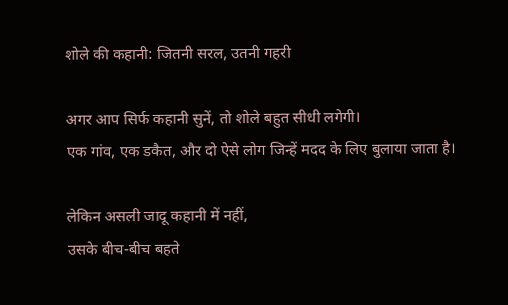शोले की कहानी: जितनी सरल, उतनी गहरी

अगर आप सिर्फ कहानी सुनें, तो शोले बहुत सीधी लगेगी।
एक गांव, एक डकैत, और दो ऐसे लोग जिन्हें मदद के लिए बुलाया जाता है।

लेकिन असली जादू कहानी में नहीं,
उसके बीच-बीच बहते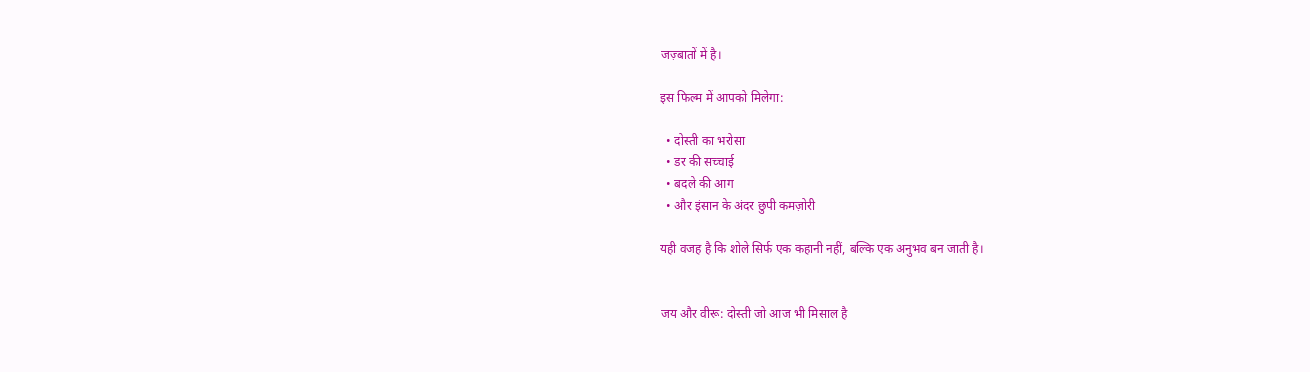जज़्बातों में है।

इस फिल्म में आपको मिलेगा:

  • दोस्ती का भरोसा
  • डर की सच्चाई
  • बदले की आग
  • और इंसान के अंदर छुपी कमज़ोरी

यही वजह है कि शोले सिर्फ एक कहानी नहीं, बल्कि एक अनुभव बन जाती है।


जय और वीरू: दोस्ती जो आज भी मिसाल है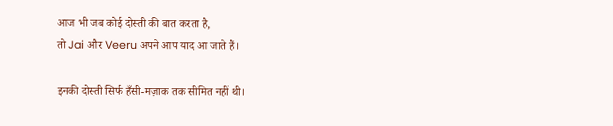आज भी जब कोई दोस्ती की बात करता है,
तो Jai और Veeru अपने आप याद आ जाते हैं।

इनकी दोस्ती सिर्फ हँसी-मज़ाक तक सीमित नहीं थी।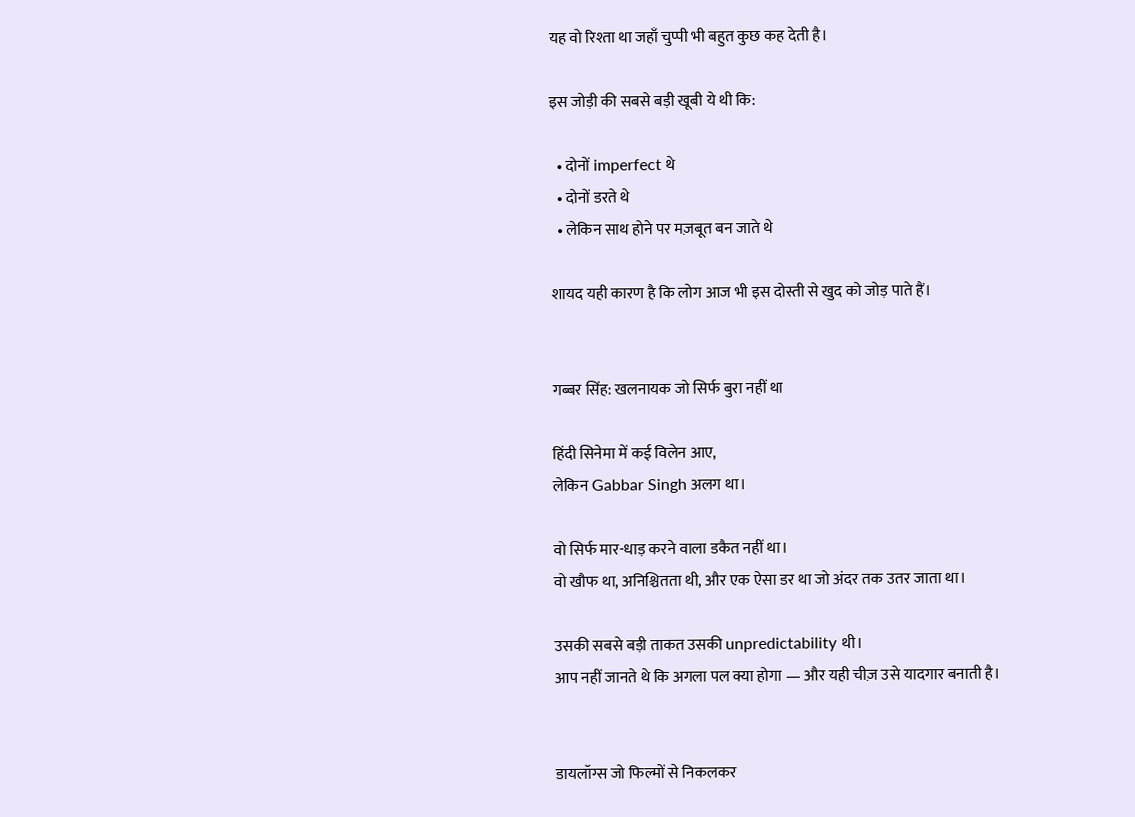यह वो रिश्ता था जहाँ चुप्पी भी बहुत कुछ कह देती है।

इस जोड़ी की सबसे बड़ी खूबी ये थी कि:

  • दोनों imperfect थे
  • दोनों डरते थे
  • लेकिन साथ होने पर मज़बूत बन जाते थे

शायद यही कारण है कि लोग आज भी इस दोस्ती से खुद को जोड़ पाते हैं।


गब्बर सिंह: खलनायक जो सिर्फ बुरा नहीं था

हिंदी सिनेमा में कई विलेन आए,
लेकिन Gabbar Singh अलग था।

वो सिर्फ मार-धाड़ करने वाला डकैत नहीं था।
वो खौफ था, अनिश्चितता थी, और एक ऐसा डर था जो अंदर तक उतर जाता था।

उसकी सबसे बड़ी ताकत उसकी unpredictability थी।
आप नहीं जानते थे कि अगला पल क्या होगा — और यही चीज़ उसे यादगार बनाती है।


डायलॉग्स जो फिल्मों से निकलकर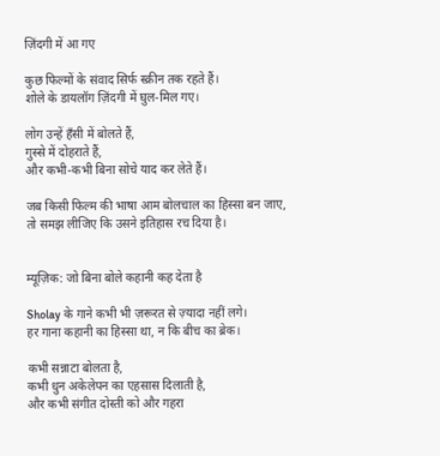ज़िंदगी में आ गए

कुछ फिल्मों के संवाद सिर्फ स्क्रीन तक रहते हैं।
शोले के डायलॉग ज़िंदगी में घुल-मिल गए।

लोग उन्हें हँसी में बोलते हैं,
गुस्से में दोहराते हैं,
और कभी-कभी बिना सोचे याद कर लेते हैं।

जब किसी फिल्म की भाषा आम बोलचाल का हिस्सा बन जाए,
तो समझ लीजिए कि उसने इतिहास रच दिया है।


म्यूज़िक: जो बिना बोले कहानी कह देता है

Sholay के गाने कभी भी ज़रूरत से ज़्यादा नहीं लगे।
हर गाना कहानी का हिस्सा था, न कि बीच का ब्रेक।

कभी सन्नाटा बोलता है,
कभी धुन अकेलेपन का एहसास दिलाती है,
और कभी संगीत दोस्ती को और गहरा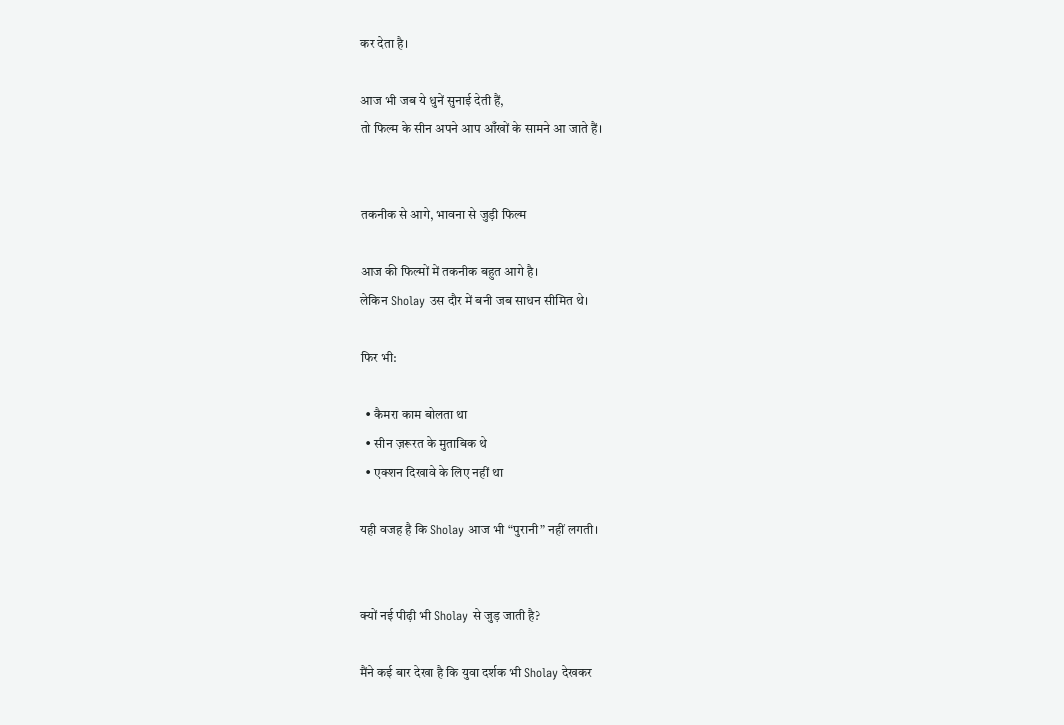कर देता है।

आज भी जब ये धुनें सुनाई देती हैं,
तो फिल्म के सीन अपने आप आँखों के सामने आ जाते हैं।


तकनीक से आगे, भावना से जुड़ी फिल्म

आज की फिल्मों में तकनीक बहुत आगे है।
लेकिन Sholay उस दौर में बनी जब साधन सीमित थे।

फिर भी:

  • कैमरा काम बोलता था
  • सीन ज़रूरत के मुताबिक थे
  • एक्शन दिखावे के लिए नहीं था

यही वजह है कि Sholay आज भी “पुरानी” नहीं लगती।


क्यों नई पीढ़ी भी Sholay से जुड़ जाती है?

मैंने कई बार देखा है कि युवा दर्शक भी Sholay देखकर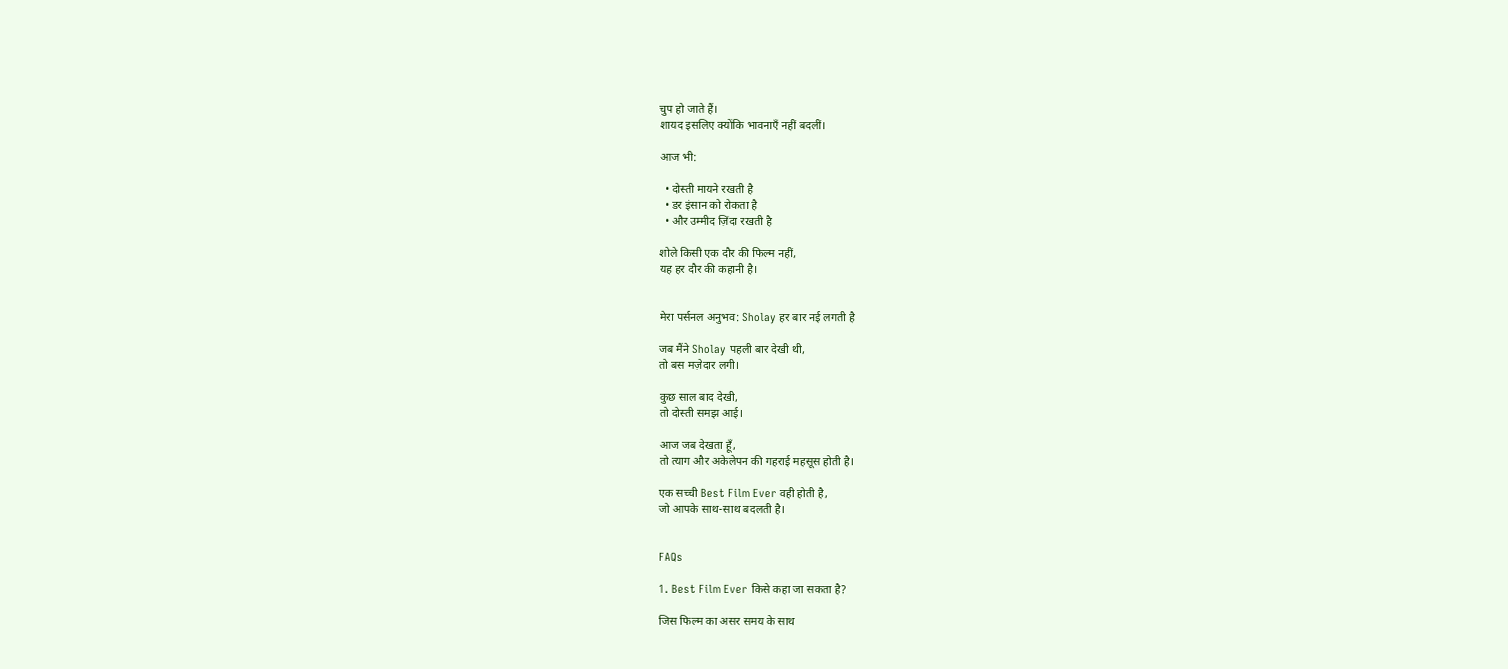चुप हो जाते हैं।
शायद इसलिए क्योंकि भावनाएँ नहीं बदलीं।

आज भी:

  • दोस्ती मायने रखती है
  • डर इंसान को रोकता है
  • और उम्मीद ज़िंदा रखती है

शोले किसी एक दौर की फिल्म नहीं,
यह हर दौर की कहानी है।


मेरा पर्सनल अनुभव: Sholay हर बार नई लगती है

जब मैंने Sholay पहली बार देखी थी,
तो बस मज़ेदार लगी।

कुछ साल बाद देखी,
तो दोस्ती समझ आई।

आज जब देखता हूँ,
तो त्याग और अकेलेपन की गहराई महसूस होती है।

एक सच्ची Best Film Ever वही होती है,
जो आपके साथ-साथ बदलती है।


FAQs

1. Best Film Ever किसे कहा जा सकता है?

जिस फिल्म का असर समय के साथ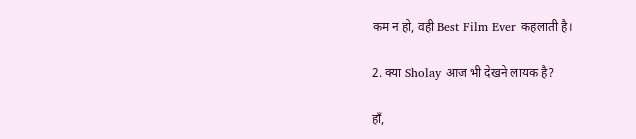कम न हो, वही Best Film Ever कहलाती है।

2. क्या Sholay आज भी देखने लायक है?

हाँ,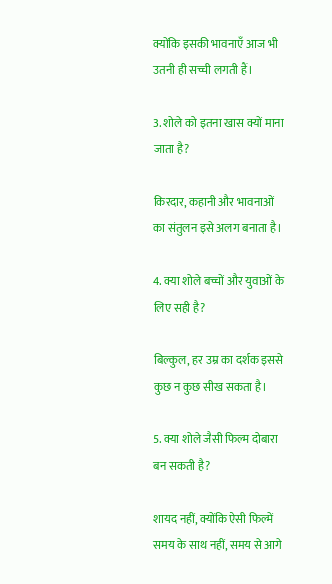क्योंकि इसकी भावनाएँ आज भी उतनी ही सच्ची लगती हैं।

3. शोले को इतना खास क्यों माना जाता है?

किरदार, कहानी और भावनाओं का संतुलन इसे अलग बनाता है।

4. क्या शोले बच्चों और युवाओं के लिए सही है?

बिल्कुल, हर उम्र का दर्शक इससे कुछ न कुछ सीख सकता है।

5. क्या शोले जैसी फिल्म दोबारा बन सकती है?

शायद नहीं, क्योंकि ऐसी फिल्में समय के साथ नहीं, समय से आगे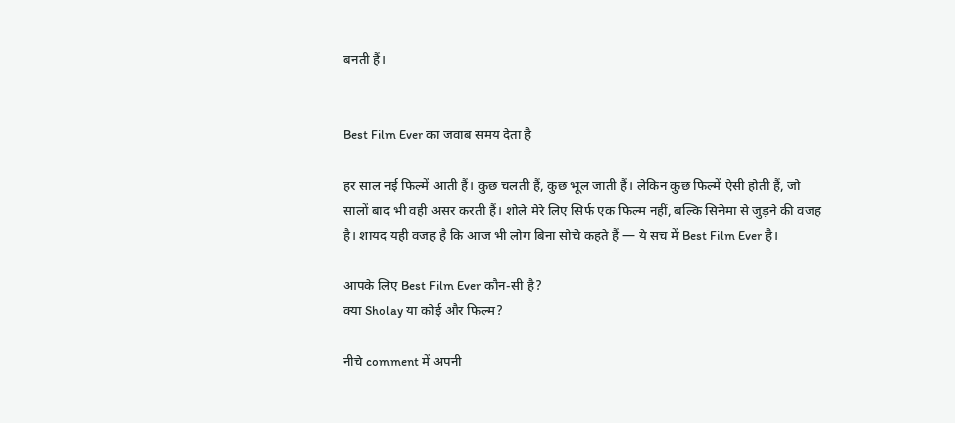बनती हैं।


Best Film Ever का जवाब समय देता है

हर साल नई फिल्में आती हैं। कुछ चलती हैं, कुछ भूल जाती हैं। लेकिन कुछ फिल्में ऐसी होती हैं, जो सालों बाद भी वही असर करती हैं। शोले मेरे लिए सिर्फ एक फिल्म नहीं, बल्कि सिनेमा से जुड़ने की वजह है। शायद यही वजह है कि आज भी लोग बिना सोचे कहते हैं — ये सच में Best Film Ever है।

आपके लिए Best Film Ever कौन-सी है?
क्या Sholay या कोई और फिल्म?

नीचे comment में अपनी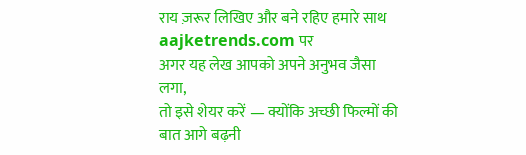राय ज़रूर लिखिए और बने रहिए हमारे साथ aajketrends.com पर
अगर यह लेख आपको अपने अनुभव जैसा लगा,
तो इसे शेयर करें — क्योंकि अच्छी फिल्मों की बात आगे बढ़नी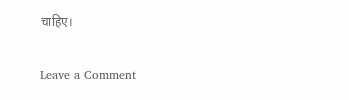चाहिए।

Leave a Comment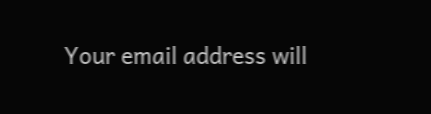Your email address will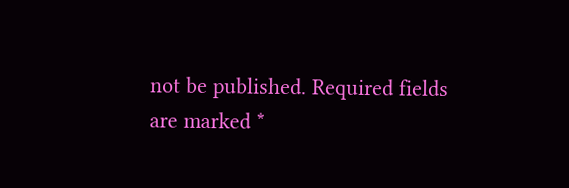not be published. Required fields are marked *